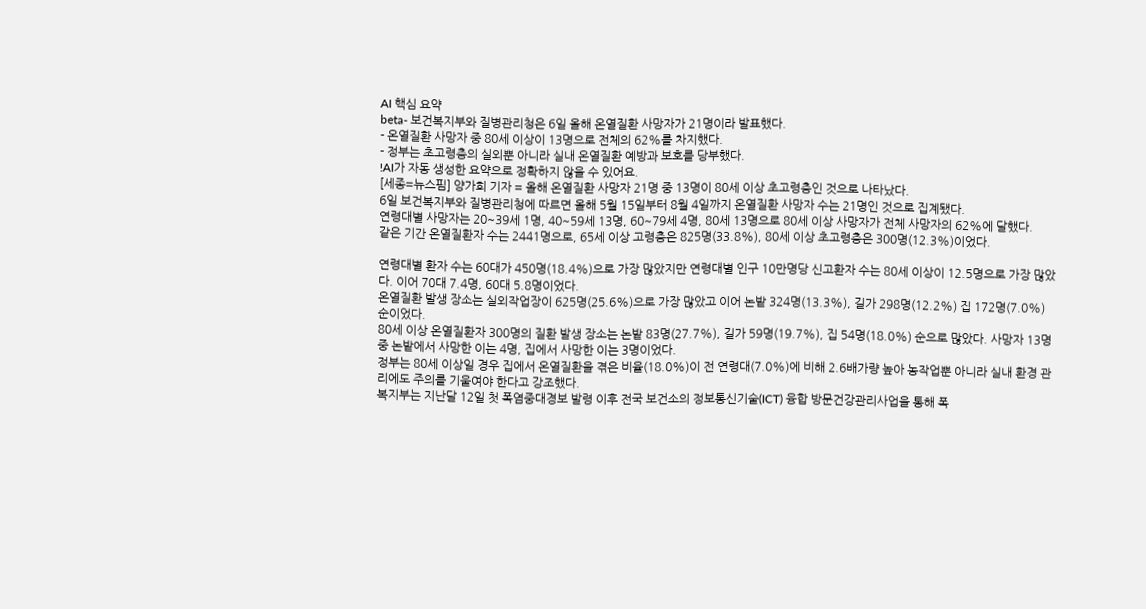AI 핵심 요약
beta- 보건복지부와 질병관리청은 6일 올해 온열질환 사망자가 21명이라 발표했다.
- 온열질환 사망자 중 80세 이상이 13명으로 전체의 62%를 차지했다.
- 정부는 초고령층의 실외뿐 아니라 실내 온열질환 예방과 보호를 당부했다.
!AI가 자동 생성한 요약으로 정확하지 않을 수 있어요.
[세종=뉴스핌] 양가희 기자 = 올해 온열질환 사망자 21명 중 13명이 80세 이상 초고령층인 것으로 나타났다.
6일 보건복지부와 질병관리청에 따르면 올해 5월 15일부터 8월 4일까지 온열질환 사망자 수는 21명인 것으로 집계됐다.
연령대별 사망자는 20~39세 1명, 40~59세 13명, 60~79세 4명, 80세 13명으로 80세 이상 사망자가 전체 사망자의 62%에 달했다.
같은 기간 온열질환자 수는 2441명으로, 65세 이상 고령층은 825명(33.8%), 80세 이상 초고령층은 300명(12.3%)이었다.

연령대별 환자 수는 60대가 450명(18.4%)으로 가장 많았지만 연령대별 인구 10만명당 신고환자 수는 80세 이상이 12.5명으로 가장 많았다. 이어 70대 7.4명, 60대 5.8명이었다.
온열질환 발생 장소는 실외작업장이 625명(25.6%)으로 가장 많았고 이어 논밭 324명(13.3%), 길가 298명(12.2%) 집 172명(7.0%) 순이었다.
80세 이상 온열질환자 300명의 질환 발생 장소는 논밭 83명(27.7%), 길가 59명(19.7%), 집 54명(18.0%) 순으로 많았다. 사망자 13명 중 논밭에서 사망한 이는 4명, 집에서 사망한 이는 3명이었다.
정부는 80세 이상일 경우 집에서 온열질환을 겪은 비율(18.0%)이 전 연령대(7.0%)에 비해 2.6배가량 높아 농작업뿐 아니라 실내 환경 관리에도 주의를 기울여야 한다고 강조했다.
복지부는 지난달 12일 첫 폭염중대경보 발령 이후 전국 보건소의 정보통신기술(ICT) 융합 방문건강관리사업을 통해 폭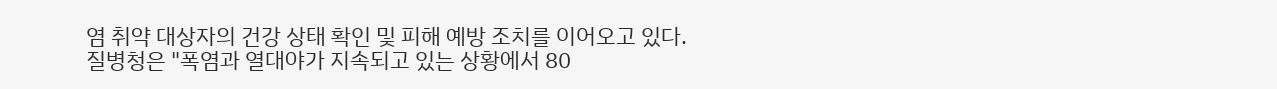염 취약 대상자의 건강 상태 확인 및 피해 예방 조치를 이어오고 있다.
질병청은 "폭염과 열대야가 지속되고 있는 상황에서 80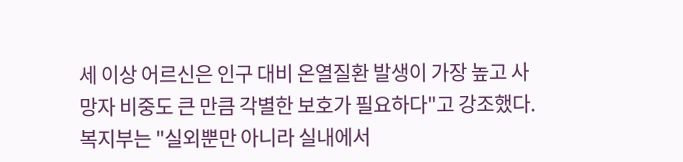세 이상 어르신은 인구 대비 온열질환 발생이 가장 높고 사망자 비중도 큰 만큼 각별한 보호가 필요하다"고 강조했다.
복지부는 "실외뿐만 아니라 실내에서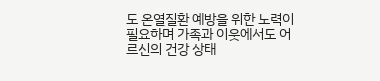도 온열질환 예방을 위한 노력이 필요하며 가족과 이웃에서도 어르신의 건강 상태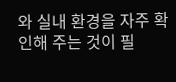와 실내 환경을 자주 확인해 주는 것이 필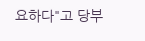요하다"고 당부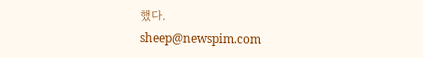했다.
sheep@newspim.com